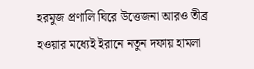হরমুজ প্রণালি ঘিরে উত্তেজনা আরও তীব্র হওয়ার মধ্যেই ইরানে নতুন দফায় হামলা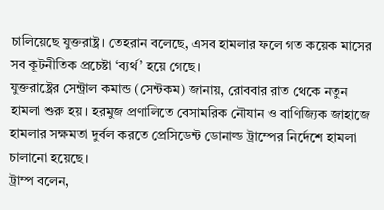চালিয়েছে যুক্তরাষ্ট্র। তেহরান বলেছে, এসব হামলার ফলে গত কয়েক মাসের সব কূটনীতিক প্রচেষ্টা ‘ব্যর্থ’ হয়ে গেছে।
যুক্তরাষ্ট্রের সেন্ট্রাল কমান্ড (সেন্টকম) জানায়, রোববার রাত থেকে নতুন হামলা শুরু হয়। হরমুজ প্রণালিতে বেসামরিক নৌযান ও বাণিজ্যিক জাহাজে হামলার সক্ষমতা দুর্বল করতে প্রেসিডেন্ট ডোনাল্ড ট্রাম্পের নির্দেশে হামলা চালানো হয়েছে।
ট্রাম্প বলেন,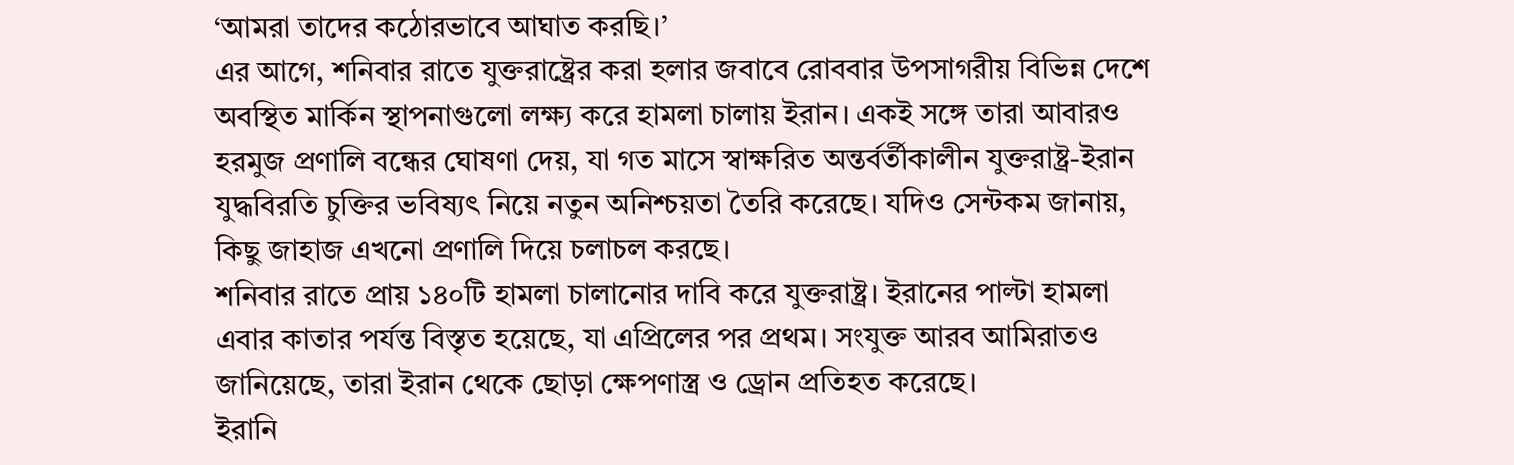‘আমরা তাদের কঠোরভাবে আঘাত করছি।’
এর আগে, শনিবার রাতে যুক্তরাষ্ট্রের করা হলার জবাবে রোববার উপসাগরীয় বিভিন্ন দেশে অবস্থিত মার্কিন স্থাপনাগুলো লক্ষ্য করে হামলা চালায় ইরান। একই সঙ্গে তারা আবারও হরমুজ প্রণালি বন্ধের ঘোষণা দেয়, যা গত মাসে স্বাক্ষরিত অন্তর্বর্তীকালীন যুক্তরাষ্ট্র-ইরান যুদ্ধবিরতি চুক্তির ভবিষ্যৎ নিয়ে নতুন অনিশ্চয়তা তৈরি করেছে। যদিও সেন্টকম জানায়, কিছু জাহাজ এখনো প্রণালি দিয়ে চলাচল করছে।
শনিবার রাতে প্রায় ১৪০টি হামলা চালানোর দাবি করে যুক্তরাষ্ট্র। ইরানের পাল্টা হামলা এবার কাতার পর্যন্ত বিস্তৃত হয়েছে, যা এপ্রিলের পর প্রথম। সংযুক্ত আরব আমিরাতও জানিয়েছে, তারা ইরান থেকে ছোড়া ক্ষেপণাস্ত্র ও ড্রোন প্রতিহত করেছে।
ইরানি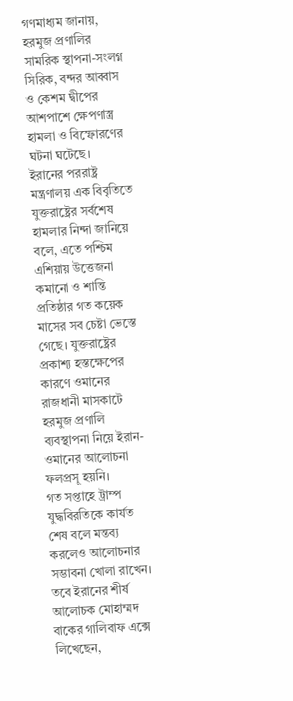গণমাধ্যম জানায়, হরমুজ প্রণালির সামরিক স্থাপনা-সংলগ্ন সিরিক, বন্দর আব্বাস ও কেশম দ্বীপের আশপাশে ক্ষেপণাস্ত্র হামলা ও বিস্ফোরণের ঘটনা ঘটেছে।
ইরানের পররাষ্ট্র মন্ত্রণালয় এক বিবৃতিতে যুক্তরাষ্ট্রের সর্বশেষ হামলার নিন্দা জানিয়ে বলে, এতে পশ্চিম এশিয়ায় উত্তেজনা কমানো ও শান্তি প্রতিষ্ঠার গত কয়েক মাসের সব চেষ্টা ভেস্তে গেছে। যুক্তরাষ্ট্রের প্রকাশ্য হস্তক্ষেপের কারণে ওমানের রাজধানী মাসকাটে হরমুজ প্রণালি ব্যবস্থাপনা নিয়ে ইরান-ওমানের আলোচনা ফলপ্রসূ হয়নি।
গত সপ্তাহে ট্রাম্প যুদ্ধবিরতিকে কার্যত শেষ বলে মন্তব্য করলেও আলোচনার সম্ভাবনা খোলা রাখেন। তবে ইরানের শীর্ষ আলোচক মোহাম্মদ বাকের গালিবাফ এক্সে লিখেছেন,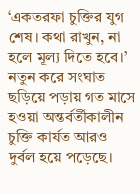‘একতরফা চুক্তির যুগ শেষ। কথা রাখুন, না হলে মূল্য দিতে হবে।’
নতুন করে সংঘাত ছড়িয়ে পড়ায় গত মাসে হওয়া অন্তর্বর্তীকালীন চুক্তি কার্যত আরও দুর্বল হয়ে পড়েছে।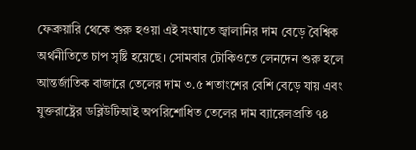ফেব্রুয়ারি থেকে শুরু হওয়া এই সংঘাতে জ্বালানির দাম বেড়ে বৈশ্বিক অর্থনীতিতে চাপ সৃষ্টি হয়েছে। সোমবার টোকিওতে লেনদেন শুরু হলে আন্তর্জাতিক বাজারে তেলের দাম ৩.৫ শতাংশের বেশি বেড়ে যায় এবং যুক্তরাষ্ট্রের ডব্লিউটিআই অপরিশোধিত তেলের দাম ব্যারেলপ্রতি ৭৪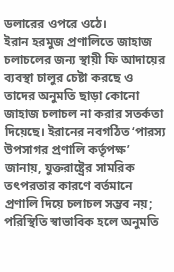ডলারের ওপরে ওঠে।
ইরান হরমুজ প্রণালিতে জাহাজ চলাচলের জন্য স্থায়ী ফি আদায়ের ব্যবস্থা চালুর চেষ্টা করছে ও তাদের অনুমতি ছাড়া কোনো জাহাজ চলাচল না করার সতর্কতা দিয়েছে। ইরানের নবগঠিত ‘পারস্য উপসাগর প্রণালি কর্তৃপক্ষ’ জানায়, যুক্তরাষ্ট্রের সামরিক তৎপরতার কারণে বর্তমানে প্রণালি দিয়ে চলাচল সম্ভব নয়; পরিস্থিতি স্বাভাবিক হলে অনুমতি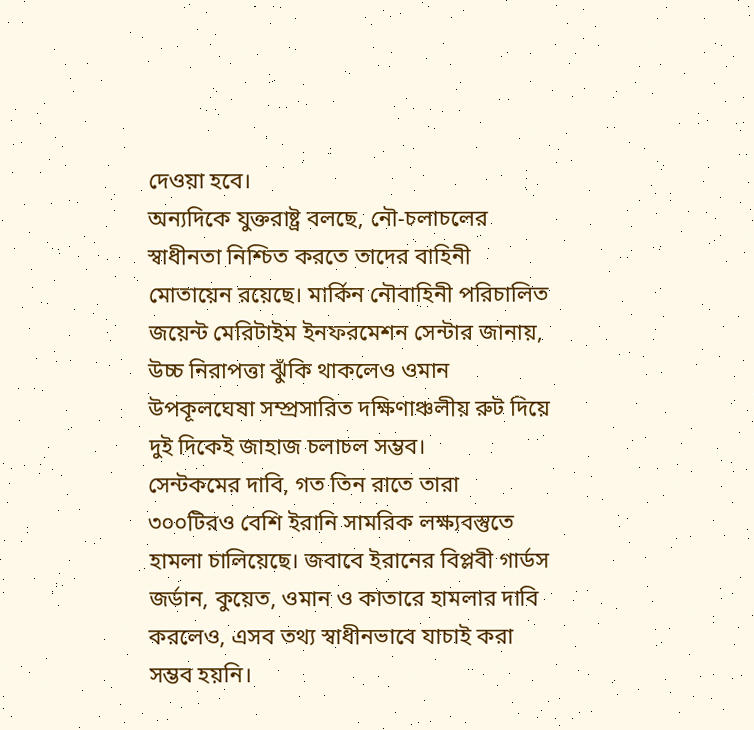দেওয়া হবে।
অন্যদিকে যুক্তরাষ্ট্র বলছে, নৌ-চলাচলের স্বাধীনতা নিশ্চিত করতে তাদের বাহিনী মোতায়েন রয়েছে। মার্কিন নৌবাহিনী পরিচালিত জয়েন্ট মেরিটাইম ইনফরমেশন সেন্টার জানায়, উচ্চ নিরাপত্তা ঝুঁকি থাকলেও ওমান উপকূলঘেষা সম্প্রসারিত দক্ষিণাঞ্চলীয় রুট দিয়ে দুই দিকেই জাহাজ চলাচল সম্ভব।
সেন্টকমের দাবি, গত তিন রাতে তারা ৩০০টিরও বেশি ইরানি সামরিক লক্ষ্যবস্তুতে হামলা চালিয়েছে। জবাবে ইরানের বিপ্লবী গার্ডস জর্ডান, কুয়েত, ওমান ও কাতারে হামলার দাবি করলেও, এসব তথ্য স্বাধীনভাবে যাচাই করা সম্ভব হয়নি।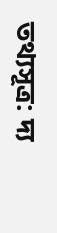তথ্যসূত্র: দ্য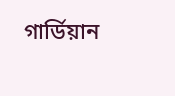গার্ডিয়ান